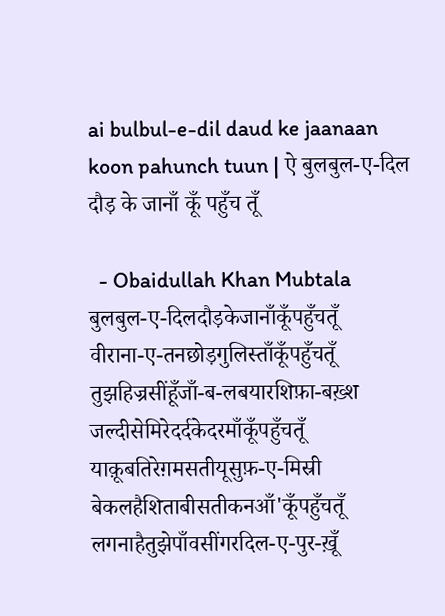ai bulbul-e-dil daud ke jaanaan koon pahunch tuun | ऐ बुलबुल-ए-दिल दौड़ के जानाँ कूँ पहुँच तूँ

  - Obaidullah Khan Mubtala
बुलबुल-ए-दिलदौड़केजानाँकूँपहुँचतूँ
वीराना-ए-तनछोड़गुलिस्ताँकूँपहुँचतूँ
तुझहिज्रसींहूँजाँ-ब-लबयारशिफ़ा-बख़्श
जल्दीसेमिरेदर्दकेदरमाँकूँपहुँचतूँ
याक़ूबतिरेग़मसतीयूसुफ़-ए-मिस्री
बेकलहैशिताबीसतीकनआँ'कूँपहुँचतूँ
लगनाहैतुझेपाँवसींगरदिल-ए-पुर-ख़ूँ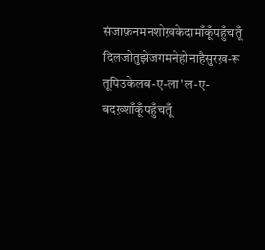संजाफ़नमनशोख़केदामाँकूँपहुँचतूँ
दिलजोतुझेजगमनेहोनाहैसुरख़-रू
तूपिउकेलब-ए-ला'ल-ए-बदख़्शाँकूँपहुँचतूँ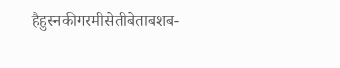हैहुस्नकीगरमीसेतीबेताबशब-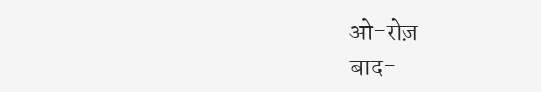ओ-रोज़
बाद-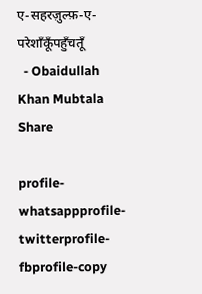ए-सहरज़ुल्फ़-ए-परेशाँकूँपहुँचतूँ
  - Obaidullah Khan Mubtala
Share

profile-whatsappprofile-twitterprofile-fbprofile-copy